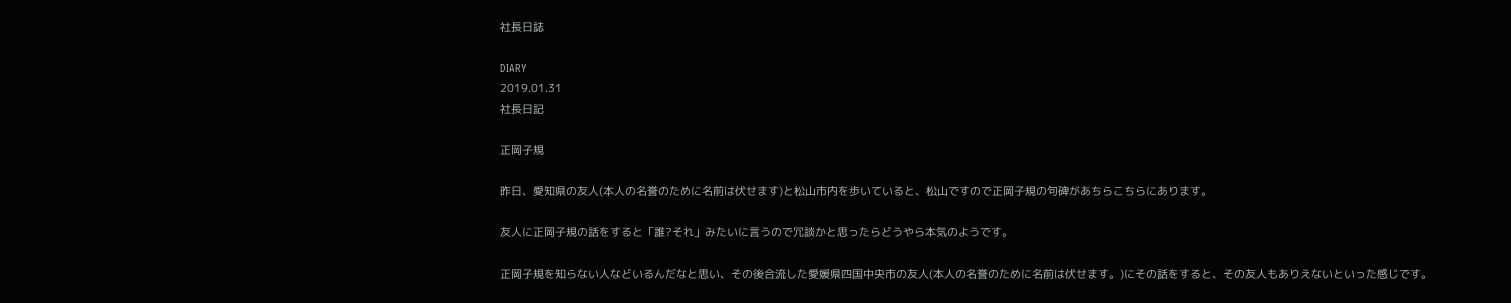社長日誌

DIARY
2019.01.31
社長日記

正岡子規

昨日、愛知県の友人(本人の名誉のために名前は伏せます)と松山市内を歩いていると、松山ですので正岡子規の句碑があちらこちらにあります。

友人に正岡子規の話をすると「誰?それ」みたいに言うので冗談かと思ったらどうやら本気のようです。

正岡子規を知らない人などいるんだなと思い、その後合流した愛媛県四国中央市の友人(本人の名誉のために名前は伏せます。)にその話をすると、その友人もありえないといった感じです。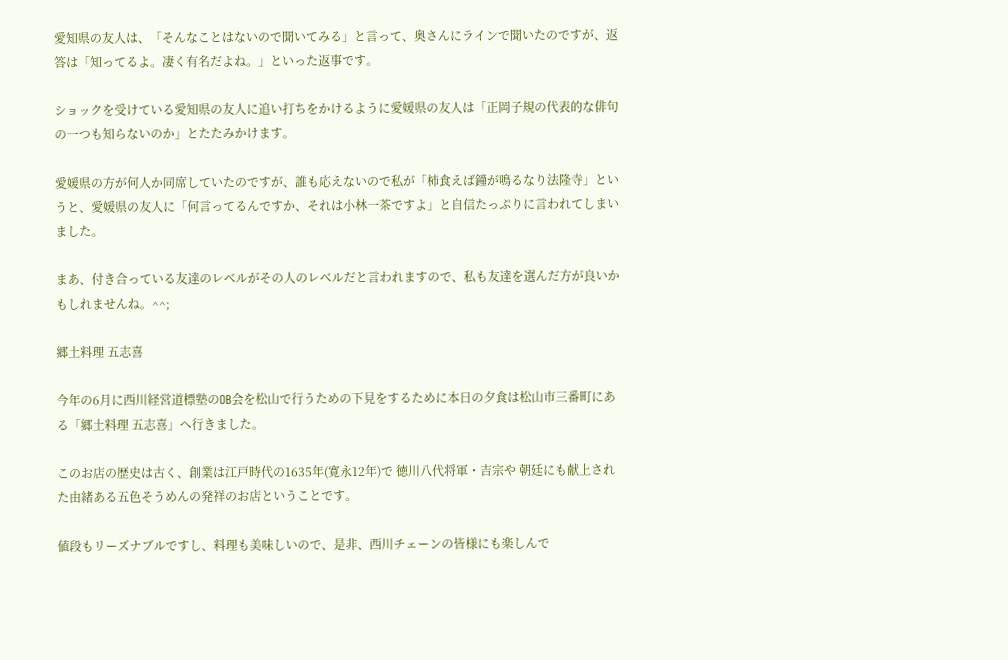愛知県の友人は、「そんなことはないので聞いてみる」と言って、奥さんにラインで聞いたのですが、返答は「知ってるよ。凄く有名だよね。」といった返事です。

ショックを受けている愛知県の友人に追い打ちをかけるように愛媛県の友人は「正岡子規の代表的な俳句の一つも知らないのか」とたたみかけます。

愛媛県の方が何人か同席していたのですが、誰も応えないので私が「柿食えば鐘が鳴るなり法隆寺」というと、愛媛県の友人に「何言ってるんですか、それは小林一茶ですよ」と自信たっぷりに言われてしまいました。

まあ、付き合っている友達のレベルがその人のレベルだと言われますので、私も友達を選んだ方が良いかもしれませんね。^^;

郷土料理 五志喜

今年の6月に西川経営道標塾のOB会を松山で行うための下見をするために本日の夕食は松山市三番町にある「郷土料理 五志喜」へ行きました。

このお店の歴史は古く、創業は江戸時代の1635年(寛永12年)で 徳川八代将軍・吉宗や 朝廷にも献上された由緒ある五色そうめんの発祥のお店ということです。

値段もリーズナブルですし、料理も美味しいので、是非、西川チェーンの皆様にも楽しんで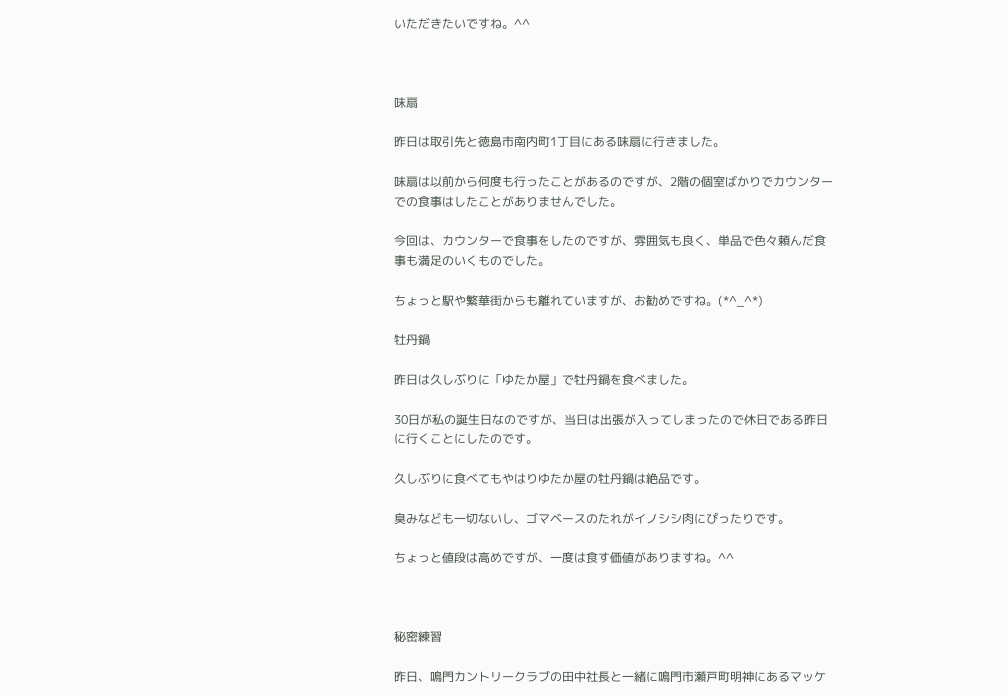いただきたいですね。^^



味扇

昨日は取引先と徳島市南内町1丁目にある味扇に行きました。

味扇は以前から何度も行ったことがあるのですが、2階の個室ばかりでカウンターでの食事はしたことがありませんでした。

今回は、カウンターで食事をしたのですが、雰囲気も良く、単品で色々頼んだ食事も満足のいくものでした。

ちょっと駅や繁華街からも離れていますが、お勧めですね。(*^_^*)

牡丹鍋

昨日は久しぶりに「ゆたか屋」で牡丹鍋を食べました。

30日が私の誕生日なのですが、当日は出張が入ってしまったので休日である昨日に行くことにしたのです。

久しぶりに食べてもやはりゆたか屋の牡丹鍋は絶品です。

臭みなども一切ないし、ゴマベースのたれがイノシシ肉にぴったりです。

ちょっと値段は高めですが、一度は食す価値がありますね。^^



秘密練習

昨日、鳴門カントリークラブの田中社長と一緒に鳴門市瀬戸町明神にあるマッケ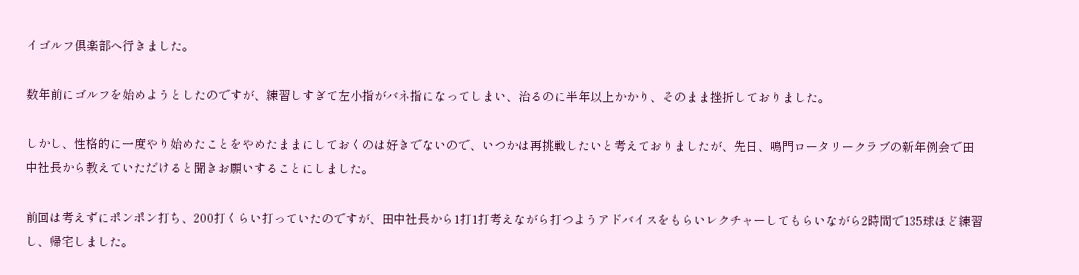イゴルフ倶楽部へ行きました。

数年前にゴルフを始めようとしたのですが、練習しすぎて左小指がバネ指になってしまい、治るのに半年以上かかり、そのまま挫折しておりました。

しかし、性格的に一度やり始めたことをやめたままにしておくのは好きでないので、いつかは再挑戦したいと考えておりましたが、先日、鳴門ロータリークラブの新年例会で田中社長から教えていただけると聞きお願いすることにしました。

前回は考えずにポンポン打ち、200打くらい打っていたのですが、田中社長から1打1打考えながら打つようアドバイスをもらいレクチャーしてもらいながら2時間で135球ほど練習し、帰宅しました。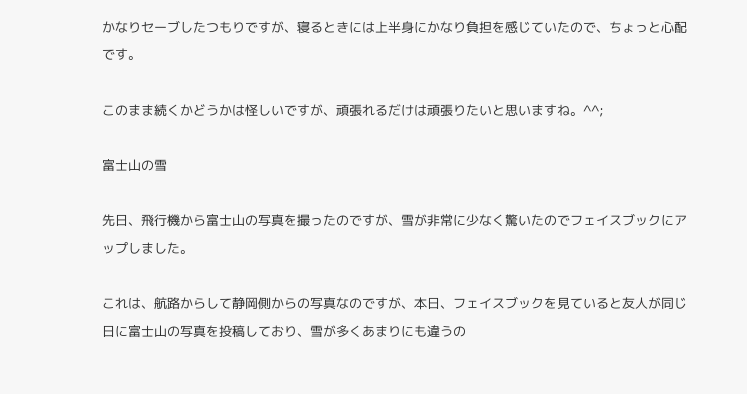かなりセーブしたつもりですが、寝るときには上半身にかなり負担を感じていたので、ちょっと心配です。

このまま続くかどうかは怪しいですが、頑張れるだけは頑張りたいと思いますね。^^;

富士山の雪

先日、飛行機から富士山の写真を撮ったのですが、雪が非常に少なく驚いたのでフェイスブックにアップしました。

これは、航路からして静岡側からの写真なのですが、本日、フェイスブックを見ていると友人が同じ日に富士山の写真を投稿しており、雪が多くあまりにも違うの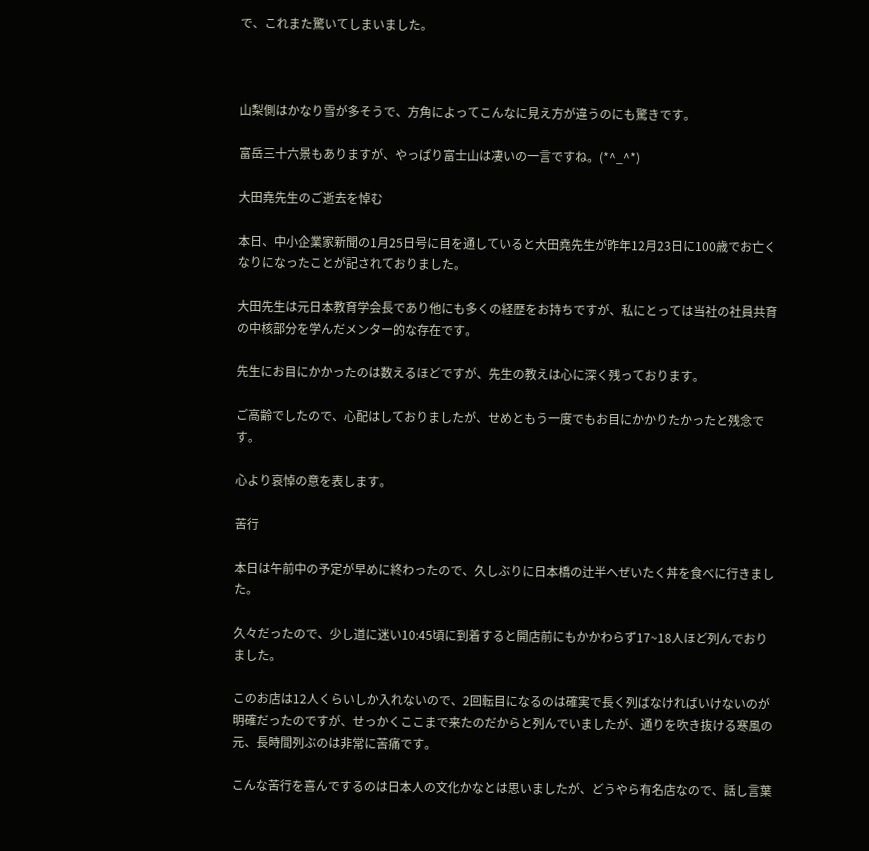で、これまた驚いてしまいました。



山梨側はかなり雪が多そうで、方角によってこんなに見え方が違うのにも驚きです。

富岳三十六景もありますが、やっぱり富士山は凄いの一言ですね。(*^_^*)

大田堯先生のご逝去を悼む

本日、中小企業家新聞の1月25日号に目を通していると大田堯先生が昨年12月23日に100歳でお亡くなりになったことが記されておりました。

大田先生は元日本教育学会長であり他にも多くの経歴をお持ちですが、私にとっては当社の社員共育の中核部分を学んだメンター的な存在です。

先生にお目にかかったのは数えるほどですが、先生の教えは心に深く残っております。

ご高齢でしたので、心配はしておりましたが、せめともう一度でもお目にかかりたかったと残念です。

心より哀悼の意を表します。

苦行

本日は午前中の予定が早めに終わったので、久しぶりに日本橋の辻半へぜいたく丼を食べに行きました。

久々だったので、少し道に迷い10:45頃に到着すると開店前にもかかわらず17~18人ほど列んでおりました。

このお店は12人くらいしか入れないので、2回転目になるのは確実で長く列ばなければいけないのが明確だったのですが、せっかくここまで来たのだからと列んでいましたが、通りを吹き抜ける寒風の元、長時間列ぶのは非常に苦痛です。

こんな苦行を喜んでするのは日本人の文化かなとは思いましたが、どうやら有名店なので、話し言葉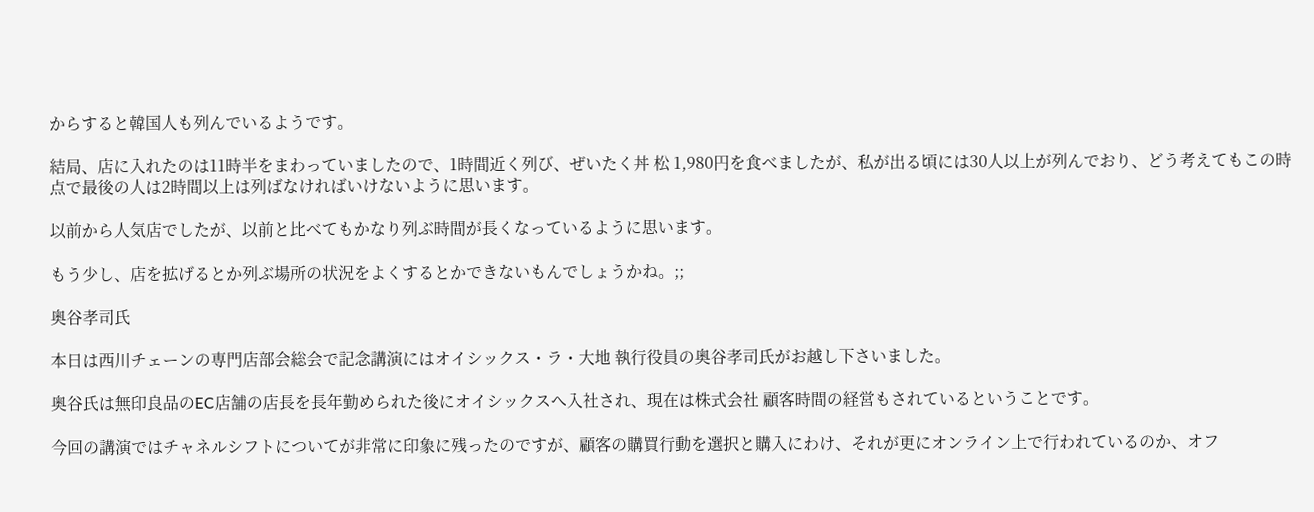からすると韓国人も列んでいるようです。

結局、店に入れたのは11時半をまわっていましたので、1時間近く列び、ぜいたく丼 松 1,980円を食べましたが、私が出る頃には30人以上が列んでおり、どう考えてもこの時点で最後の人は2時間以上は列ばなければいけないように思います。

以前から人気店でしたが、以前と比べてもかなり列ぶ時間が長くなっているように思います。

もう少し、店を拡げるとか列ぶ場所の状況をよくするとかできないもんでしょうかね。;;

奥谷孝司氏

本日は西川チェーンの専門店部会総会で記念講演にはオイシックス・ラ・大地 執行役員の奥谷孝司氏がお越し下さいました。

奥谷氏は無印良品のEC店舗の店長を長年勤められた後にオイシックスへ入社され、現在は株式会社 顧客時間の経営もされているということです。

今回の講演ではチャネルシフトについてが非常に印象に残ったのですが、顧客の購買行動を選択と購入にわけ、それが更にオンライン上で行われているのか、オフ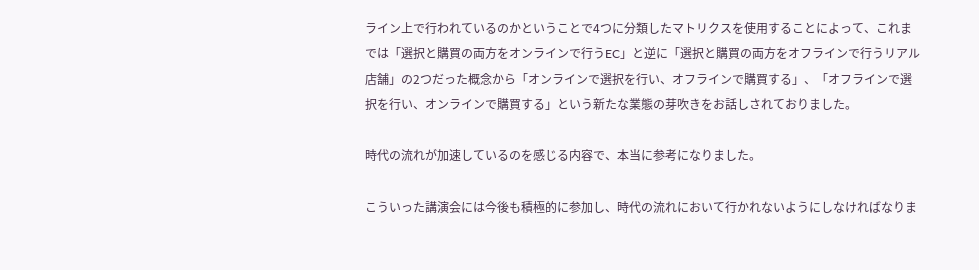ライン上で行われているのかということで4つに分類したマトリクスを使用することによって、これまでは「選択と購買の両方をオンラインで行うEC」と逆に「選択と購買の両方をオフラインで行うリアル店舗」の2つだった概念から「オンラインで選択を行い、オフラインで購買する」、「オフラインで選択を行い、オンラインで購買する」という新たな業態の芽吹きをお話しされておりました。

時代の流れが加速しているのを感じる内容で、本当に参考になりました。

こういった講演会には今後も積極的に参加し、時代の流れにおいて行かれないようにしなければなりま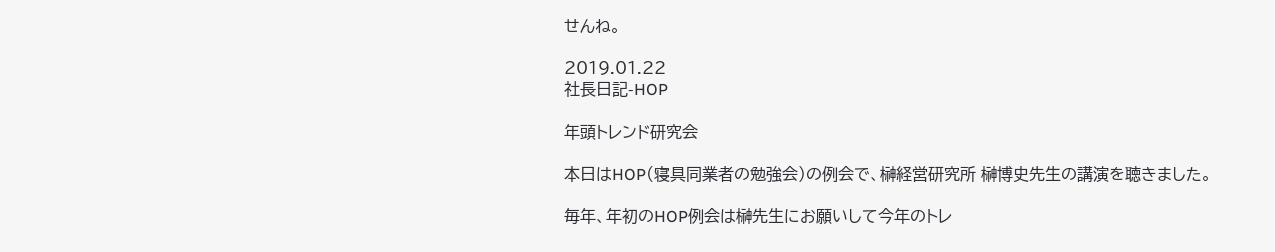せんね。

2019.01.22
社長日記-HOP

年頭トレンド研究会

本日はHOP(寝具同業者の勉強会)の例会で、榊経営研究所 榊博史先生の講演を聴きました。

毎年、年初のHOP例会は榊先生にお願いして今年のトレ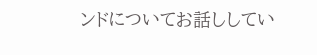ンドについてお話ししてい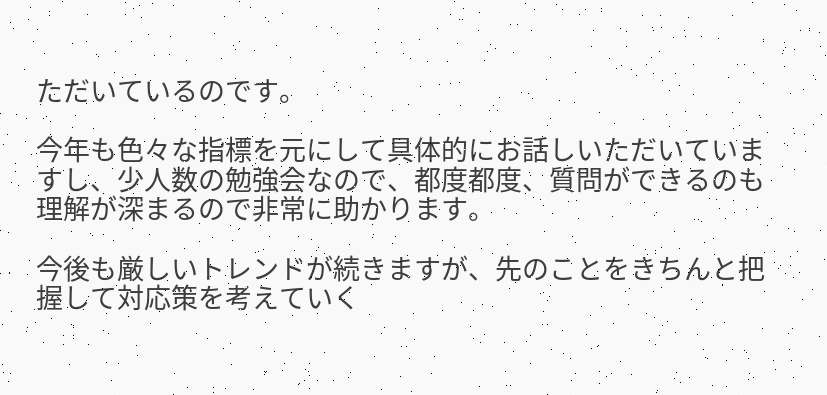ただいているのです。

今年も色々な指標を元にして具体的にお話しいただいていますし、少人数の勉強会なので、都度都度、質問ができるのも理解が深まるので非常に助かります。

今後も厳しいトレンドが続きますが、先のことをきちんと把握して対応策を考えていく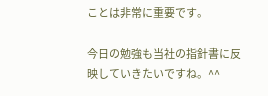ことは非常に重要です。

今日の勉強も当社の指針書に反映していきたいですね。^^